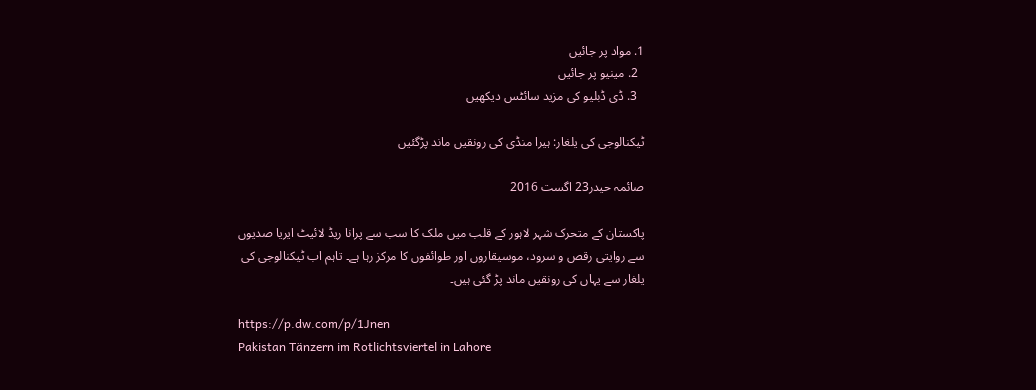1. مواد پر جائیں
  2. مینیو پر جائیں
  3. ڈی ڈبلیو کی مزید سائٹس دیکھیں

ٹیکنالوجی کی یلغار: ہیرا منڈی کی رونقیں ماند پڑگئیں

صائمہ حیدر23 اگست 2016

پاکستان کے متحرک شہر لاہور کے قلب میں ملک کا سب سے پرانا ریڈ لائیٹ ایریا صدیوں سے روایتی رقص و سرود، موسیقاروں اور طوائفوں کا مرکز رہا ہے۔ تاہم اب ٹیکنالوجی کی یلغار سے یہاں کی رونقیں ماند پڑ گئی ہیں۔

https://p.dw.com/p/1Jnen
Pakistan Tänzern im Rotlichtsviertel in Lahore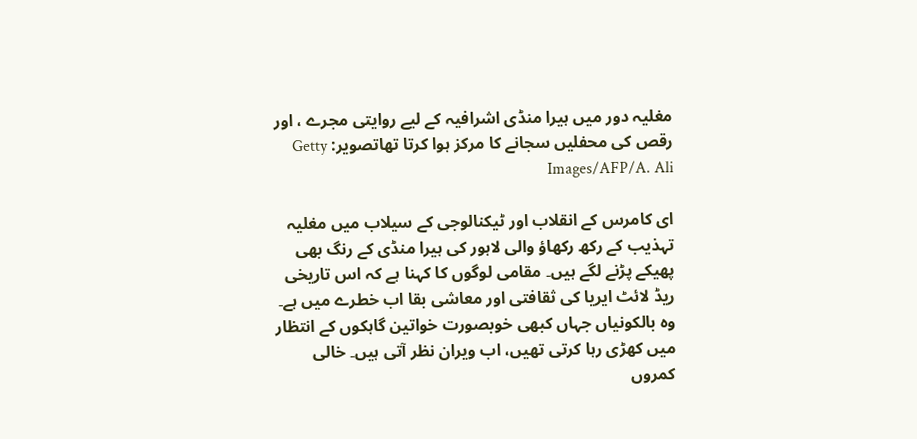مغلیہ دور میں ہیرا منڈی اشرافیہ کے لیے روایتی مجرے ، اور رقص کی محفلیں سجانے کا مرکز ہوا کرتا تھاتصویر: Getty Images/AFP/A. Ali

ای کامرس کے انقلاب اور ٹیکنالوجی کے سیلاب میں مغلیہ تہذیب کے رکھ رکھاؤ والی لاہور کی ہیرا منڈی کے رنگ بھی پھیکے پڑنے لگے ہیں۔ مقامی لوگوں کا کہنا ہے کہ اس تاریخی ریڈ لائٹ ایریا کی ثقافتی اور معاشی بقا اب خطرے میں ہے۔ وہ بالکونیاں جہاں کبھی خوبصورت خواتین گاہکوں کے انتظار میں کھڑی رہا کرتی تھیں، اب ویران نظر آتی ہیں۔ خالی کمروں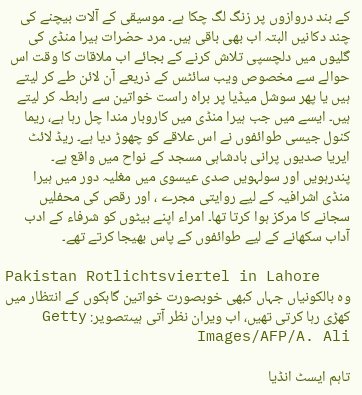کے بند دروازوں پر زنگ لگ چکا ہے۔ موسیقی کے آلات بیچنے کی چند دکانیں البتہ اب بھی باقی ہیں۔ مرد حضرات ہیرا منڈی کی گلیوں میں دلچسپی تلاش کرنے کے بجائے اب ملاقات کا وقت اس حوالے سے مخصوص ویب سائٹس کے ذریعے آن لائن طے کر لیتے ہیں یا پھر سوشل میڈیا پر براہ راست خواتین سے رابطہ کر لیتے ہیں۔ ایسے میں جب ہیرا منڈی میں کاروبار مندا چل رہا ہے، ریما کنول جیسی طوائفوں نے اس علاقے کو چھوڑ دیا ہے۔ ریڈ لائٹ ایریا صدیوں پرانی بادشاہی مسجد کے نواح میں واقع ہے۔ پندرہویں اور سولہویں صدی عیسوی میں مغلیہ دور میں ہیرا منڈی اشرافیہ کے لیے روایتی مجرے ، اور رقص کی محفلیں سجانے کا مرکز ہوا کرتا تھا۔ امراء اپنے بیٹوں کو شرفاء کے ادب آداب سکھانے کے لیے طوائفوں کے پاس بھیجا کرتے تھے۔

Pakistan Rotlichtsviertel in Lahore
وہ بالکونیاں جہاں کبھی خوبصورت خواتین گاہکوں کے انتظار میں کھڑی رہا کرتی تھیں، اب ویران نظر آتی ہیںتصویر: Getty Images/AFP/A. Ali

تاہم ایسٹ انڈیا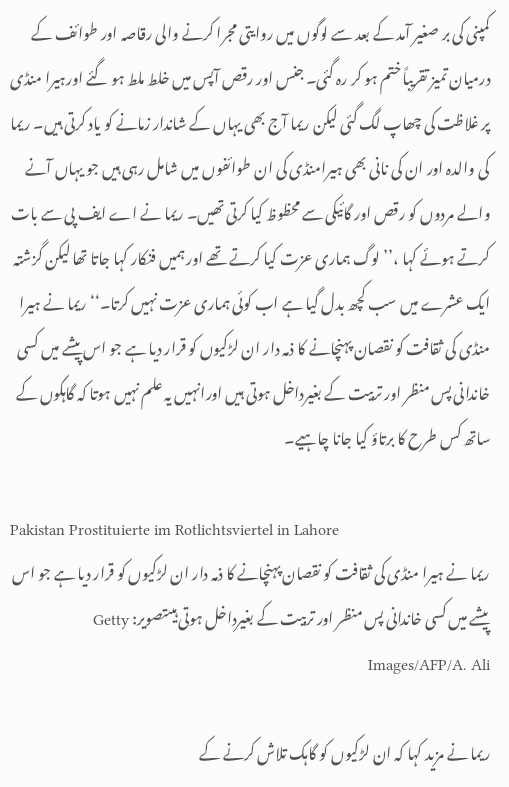کمپنی کی بر صغیر آمد کے بعد سے لوگوں میں روایتی مجرا کرنے والی رقاصہ اور طوائف کے درمیان تمیز تقریباً ختم ہو کر رہ گئی۔ جنس اور رقص آپس میں خلط ملط ہو گئے اورہیرا منڈی پر غلاظت کی چھاپ لگ گئی لیکن ریما آج بھی یہاں کے شاندار زمانے کو یاد کرتی ہیں۔ ریما کی والدہ اور ان کی نانی بھی ہیرامنڈی کی ان طوائفوں میں شامل رہی ہیں جو یہاں آنے والے مردوں کو رقص اور گائیکی سے محظوظ کیا کرتی تھیں۔ ریما نے اے ایف پی سے بات کرتے ہوئے کہا ،’’ لوگ ہماری عزت کیا کرتے تھے اور ہمیں فنکار کہا جاتا تھا لیکن گزشتہ ایک عشرے میں سب کچھ بدل گیا ہے اب کوئی ہماری عزت نہیں کرتا۔‘‘ ریما نے ہیرا منڈی کی ثقافت کو نقصان پہنچانے کا ذمہ دار ان لڑکیوں کو قرار دیا ہے جو اس پیشے میں کسی خاندانی پس منظر اور تربیت کے بغیرداخل ہوتی ہیں اورانہیں یہ علم نہیں ہوتا کہ گاہکوں کے ساتھ کس طرح کا برتاؤ کیا جانا چاہیے۔

Pakistan Prostituierte im Rotlichtsviertel in Lahore
ریما نے ہیرا منڈی کی ثقافت کو نقصان پہنچانے کا ذمہ دار ان لڑکیوں کو قرار دیا ہے جو اس پیشے میں کسی خاندانی پس منظر اور تربیت کے بغیرداخل ہوتی ہیںتصویر: Getty Images/AFP/A. Ali

ریما نے مزید کہا کہ ان لڑکیوں کو گاہک تلاش کرنے کے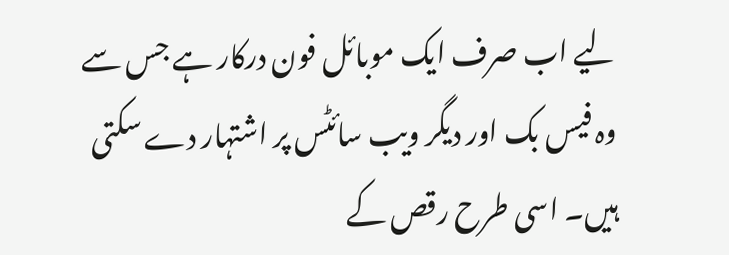لیے اب صرف ایک موبائل فون درکار ہے جس سے وہ فیس بک اور دیگر ویب سائٹس پر اشتہار دے سکتی ہیں۔ اسی طرح رقص کے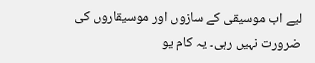لیے اب موسیقی کے سازوں اور موسیقاروں کی ضرورت نہیں رہی۔ یہ کام یو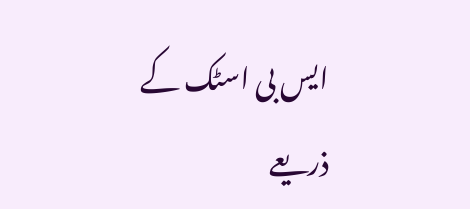ایس بی اسٹک کے ذریعے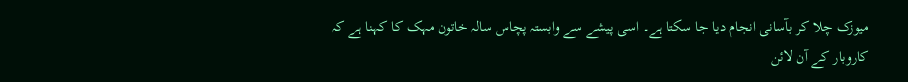میوزک چلا کر بآسانی انجام دیا جا سکتا ہے۔ اسی پیشے سے وابستہ پچاس سالہ خاتون مہک کا کہنا ہے کہ کاروبار کے آن لائن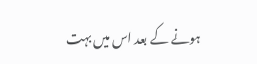ہونے کے بعد اس میں بہت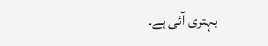بہتری آئی ہے۔